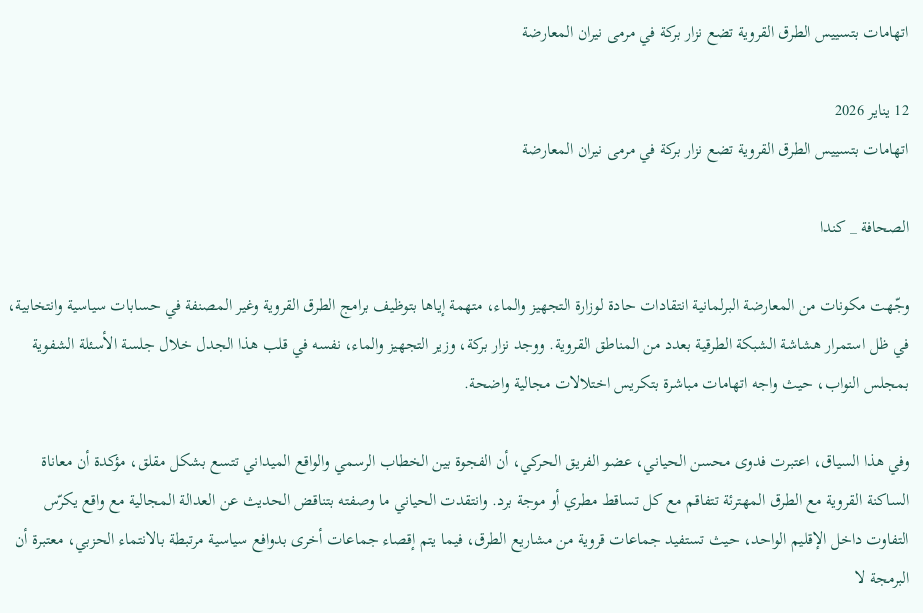اتهامات بتسييس الطرق القروية تضع نزار بركة في مرمى نيران المعارضة

12 يناير 2026
اتهامات بتسييس الطرق القروية تضع نزار بركة في مرمى نيران المعارضة

الصحافة _ كندا

وجّهت مكونات من المعارضة البرلمانية انتقادات حادة لوزارة التجهيز والماء، متهمة إياها بتوظيف برامج الطرق القروية وغير المصنفة في حسابات سياسية وانتخابية، في ظل استمرار هشاشة الشبكة الطرقية بعدد من المناطق القروية. ووجد نزار بركة، وزير التجهيز والماء، نفسه في قلب هذا الجدل خلال جلسة الأسئلة الشفوية بمجلس النواب، حيث واجه اتهامات مباشرة بتكريس اختلالات مجالية واضحة.

وفي هذا السياق، اعتبرت فدوى محسن الحياني، عضو الفريق الحركي، أن الفجوة بين الخطاب الرسمي والواقع الميداني تتسع بشكل مقلق، مؤكدة أن معاناة الساكنة القروية مع الطرق المهترئة تتفاقم مع كل تساقط مطري أو موجة برد. وانتقدت الحياني ما وصفته بتناقض الحديث عن العدالة المجالية مع واقع يكرّس التفاوت داخل الإقليم الواحد، حيث تستفيد جماعات قروية من مشاريع الطرق، فيما يتم إقصاء جماعات أخرى بدوافع سياسية مرتبطة بالانتماء الحزبي، معتبرة أن البرمجة لا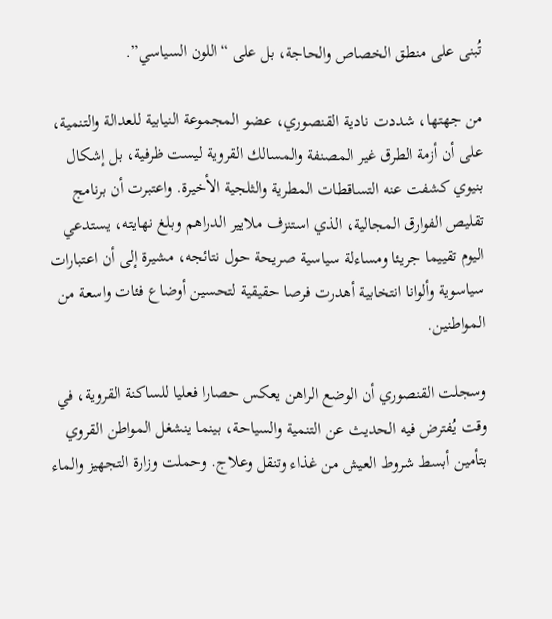تُبنى على منطق الخصاص والحاجة، بل على “اللون السياسي”.

من جهتها، شددت نادية القنصوري، عضو المجموعة النيابية للعدالة والتنمية، على أن أزمة الطرق غير المصنفة والمسالك القروية ليست ظرفية، بل إشكال بنيوي كشفت عنه التساقطات المطرية والثلجية الأخيرة. واعتبرت أن برنامج تقليص الفوارق المجالية، الذي استنزف ملايير الدراهم وبلغ نهايته، يستدعي اليوم تقييما جريئا ومساءلة سياسية صريحة حول نتائجه، مشيرة إلى أن اعتبارات سياسوية وألوانا انتخابية أهدرت فرصا حقيقية لتحسين أوضاع فئات واسعة من المواطنين.

وسجلت القنصوري أن الوضع الراهن يعكس حصارا فعليا للساكنة القروية، في وقت يُفترض فيه الحديث عن التنمية والسياحة، بينما ينشغل المواطن القروي بتأمين أبسط شروط العيش من غذاء وتنقل وعلاج. وحملت وزارة التجهيز والماء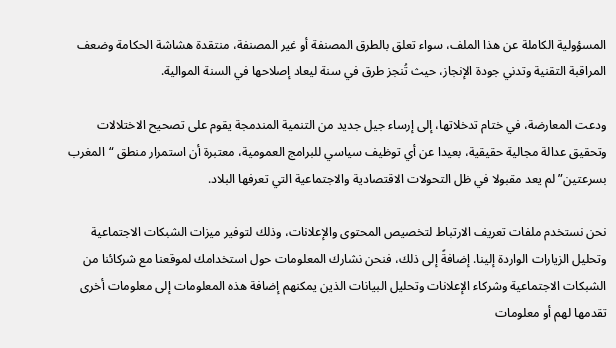المسؤولية الكاملة عن هذا الملف، سواء تعلق بالطرق المصنفة أو غير المصنفة، منتقدة هشاشة الحكامة وضعف المراقبة التقنية وتدني جودة الإنجاز، حيث تُنجز طرق في سنة ليعاد إصلاحها في السنة الموالية.

ودعت المعارضة، في ختام تدخلاتها، إلى إرساء جيل جديد من التنمية المندمجة يقوم على تصحيح الاختلالات وتحقيق عدالة مجالية حقيقية، بعيدا عن أي توظيف سياسي للبرامج العمومية، معتبرة أن استمرار منطق “المغرب بسرعتين” لم يعد مقبولا في ظل التحولات الاقتصادية والاجتماعية التي تعرفها البلاد.

نحن نستخدم ملفات تعريف الارتباط لتخصيص المحتوى والإعلانات، وذلك لتوفير ميزات الشبكات الاجتماعية وتحليل الزيارات الواردة إلينا. إضافةً إلى ذلك، فنحن نشارك المعلومات حول استخدامك لموقعنا مع شركائنا من الشبكات الاجتماعية وشركاء الإعلانات وتحليل البيانات الذين يمكنهم إضافة هذه المعلومات إلى معلومات أخرى تقدمها لهم أو معلومات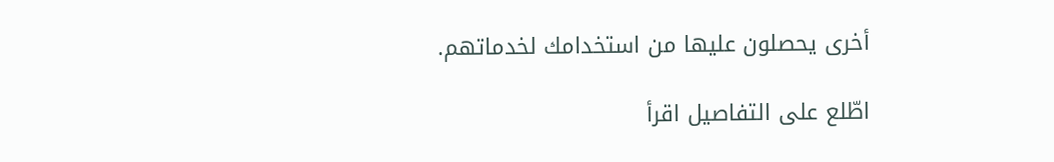أخرى يحصلون عليها من استخدامك لخدماتهم.

اطّلع على التفاصيل اقرأ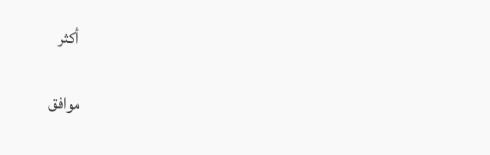أكثر

موافق